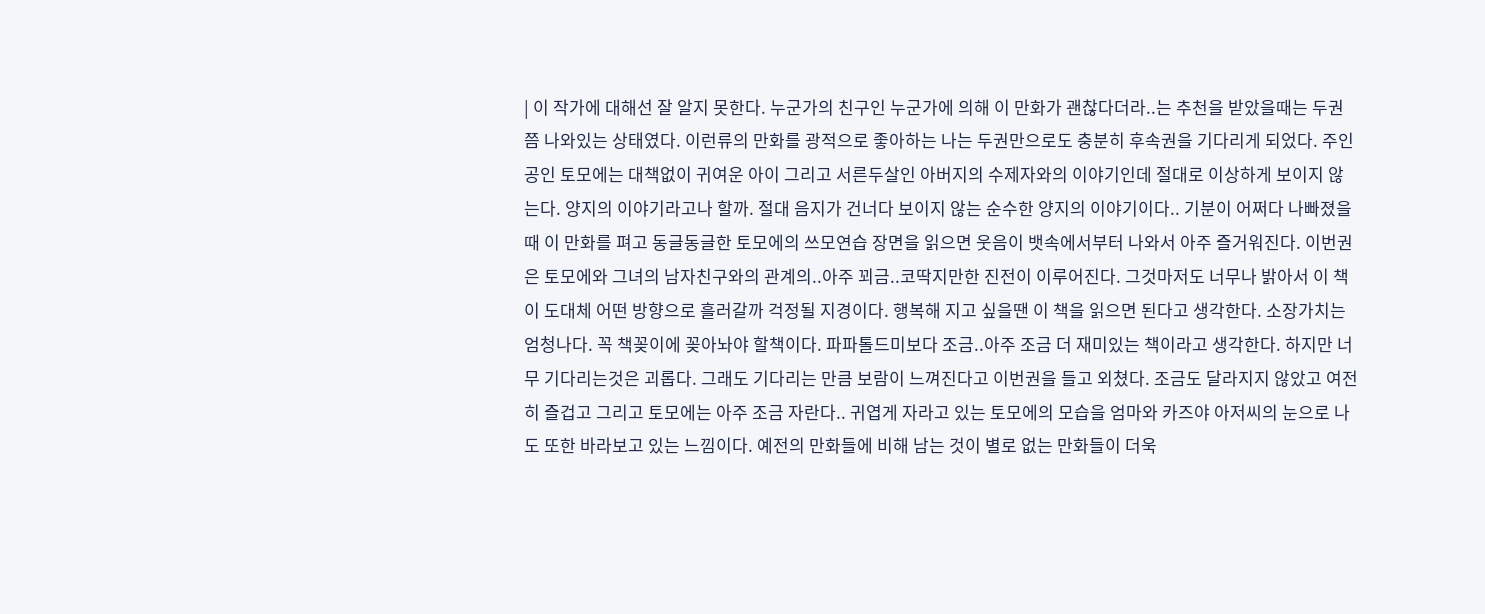| 이 작가에 대해선 잘 알지 못한다. 누군가의 친구인 누군가에 의해 이 만화가 괜찮다더라..는 추천을 받았을때는 두권쯤 나와있는 상태였다. 이런류의 만화를 광적으로 좋아하는 나는 두권만으로도 충분히 후속권을 기다리게 되었다. 주인공인 토모에는 대책없이 귀여운 아이 그리고 서른두살인 아버지의 수제자와의 이야기인데 절대로 이상하게 보이지 않는다. 양지의 이야기라고나 할까. 절대 음지가 건너다 보이지 않는 순수한 양지의 이야기이다.. 기분이 어쩌다 나빠졌을때 이 만화를 펴고 동글동글한 토모에의 쓰모연습 장면을 읽으면 웃음이 뱃속에서부터 나와서 아주 즐거워진다. 이번권은 토모에와 그녀의 남자친구와의 관계의..아주 꾀금..코딱지만한 진전이 이루어진다. 그것마저도 너무나 밝아서 이 책이 도대체 어떤 방향으로 흘러갈까 걱정될 지경이다. 행복해 지고 싶을땐 이 책을 읽으면 된다고 생각한다. 소장가치는 엄청나다. 꼭 책꽂이에 꽂아놔야 할책이다. 파파톨드미보다 조금..아주 조금 더 재미있는 책이라고 생각한다. 하지만 너무 기다리는것은 괴롭다. 그래도 기다리는 만큼 보람이 느껴진다고 이번권을 들고 외쳤다. 조금도 달라지지 않았고 여전히 즐겁고 그리고 토모에는 아주 조금 자란다.. 귀엽게 자라고 있는 토모에의 모습을 엄마와 카즈야 아저씨의 눈으로 나도 또한 바라보고 있는 느낌이다. 예전의 만화들에 비해 남는 것이 별로 없는 만화들이 더욱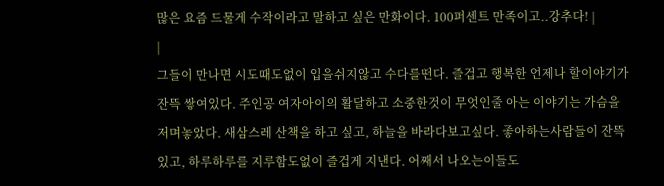많은 요즘 드물게 수작이라고 말하고 싶은 만화이다. 100퍼센트 만족이고..강추다! |
|
그들이 만나면 시도때도없이 입을쉬지않고 수다를떤다. 즐겁고 행복한 언제나 할이야기가 잔뜩 쌓여있다. 주인공 여자아이의 활달하고 소중한것이 무엇인줄 아는 이야기는 가슴을 저며놓았다. 새삼스레 산책을 하고 싶고, 하늘을 바라다보고싶다. 좋아하는사람들이 잔뜩있고, 하루하루를 지루함도없이 즐겁게 지낸다. 어째서 나오는이들도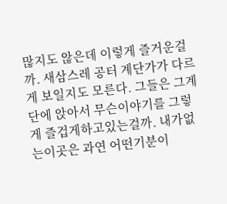많지도 않은데 이렇게 즐거운걸까. 새삼스레 공터 계단가가 다르게 보일지도 모른다. 그들은 그계단에 앉아서 무슨이야기를 그렇게 즐겁게하고있는걸까. 내가없는이곳은 과연 어떤기분이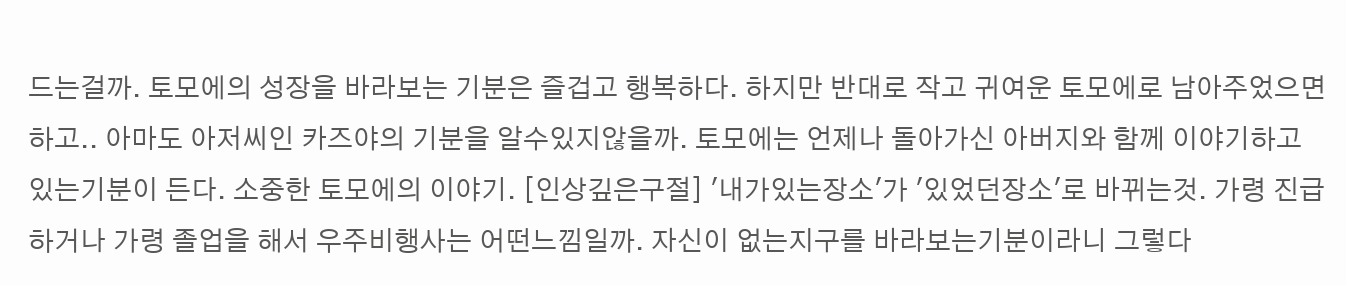드는걸까. 토모에의 성장을 바라보는 기분은 즐겁고 행복하다. 하지만 반대로 작고 귀여운 토모에로 남아주었으면 하고.. 아마도 아저씨인 카즈야의 기분을 알수있지않을까. 토모에는 언제나 돌아가신 아버지와 함께 이야기하고 있는기분이 든다. 소중한 토모에의 이야기. [인상깊은구절] '내가있는장소'가 '있었던장소'로 바뀌는것. 가령 진급하거나 가령 졸업을 해서 우주비행사는 어떤느낌일까. 자신이 없는지구를 바라보는기분이라니 그렇다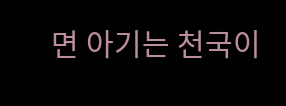면 아기는 천국이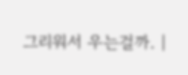그리워서 우는걸까. |